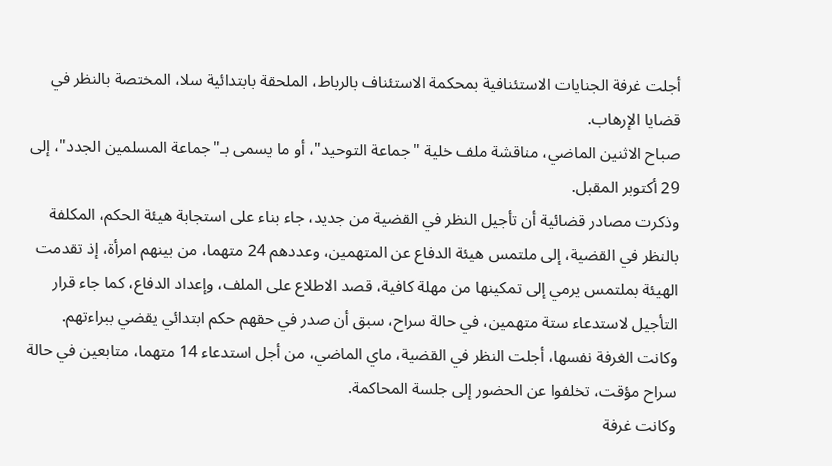أجلت غرفة الجنايات الاستئنافية بمحكمة الاستئناف بالرباط، الملحقة بابتدائية سلا، المختصة بالنظر في قضايا الإرهاب.
صباح الاثنين الماضي، مناقشة ملف خلية "جماعة التوحيد"، أو ما يسمى بـ"جماعة المسلمين الجدد"، إلى 29 أكتوبر المقبل.
وذكرت مصادر قضائية أن تأجيل النظر في القضية من جديد، جاء بناء على استجابة هيئة الحكم، المكلفة بالنظر في القضية، إلى ملتمس هيئة الدفاع عن المتهمين، وعددهم 24 متهما، من بينهم امرأة، إذ تقدمت الهيئة بملتمس يرمي إلى تمكينها من مهلة كافية، قصد الاطلاع على الملف، وإعداد الدفاع، كما جاء قرار التأجيل لاستدعاء ستة متهمين، في حالة سراح، سبق أن صدر في حقهم حكم ابتدائي يقضي ببراءتهم.
وكانت الغرفة نفسها، أجلت النظر في القضية، ماي الماضي، من أجل استدعاء 14 متهما، متابعين في حالة سراح مؤقت، تخلفوا عن الحضور إلى جلسة المحاكمة.
وكانت غرفة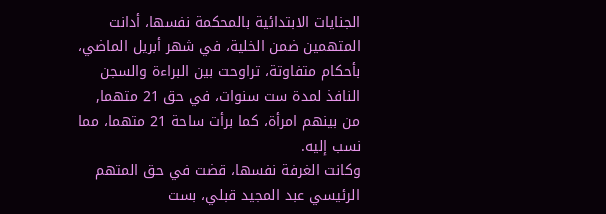الجنايات الابتدائية بالمحكمة نفسها، أدانت المتهمين ضمن الخلية، في شهر أبريل الماضي، بأحكام متفاوتة، تراوحت بين البراءة والسجن النافذ لمدة ست سنوات، في حق 21 متهما, من بينهم امرأة، كما برأت ساحة 21 متهما، مما نسب إليه.
وكانت الغرفة نفسها، قضت في حق المتهم الرئيسي عبد المجيد قبلي، بست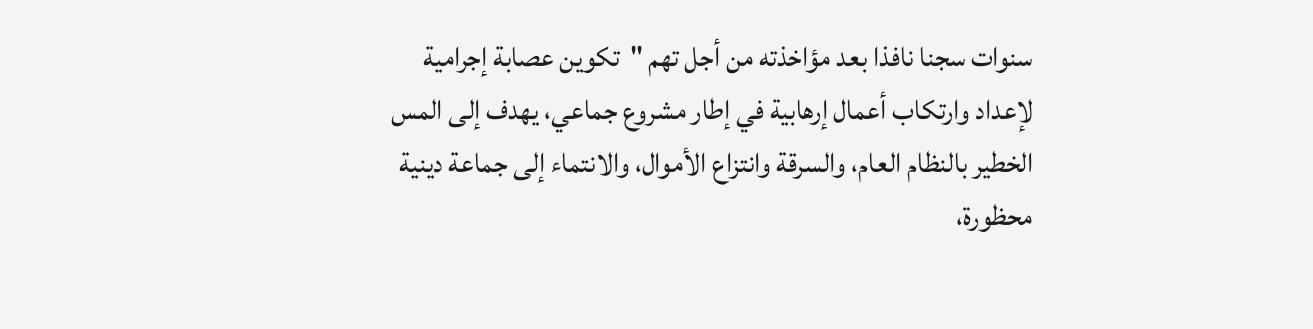سنوات سجنا نافذا بعد مؤاخذته من أجل تهم "تكوين عصابة إجرامية لإعداد وارتكاب أعمال إرهابية في إطار مشروع جماعي، يهدف إلى المس الخطير بالنظام العام، والسرقة وانتزاع الأموال، والانتماء إلى جماعة دينية محظورة،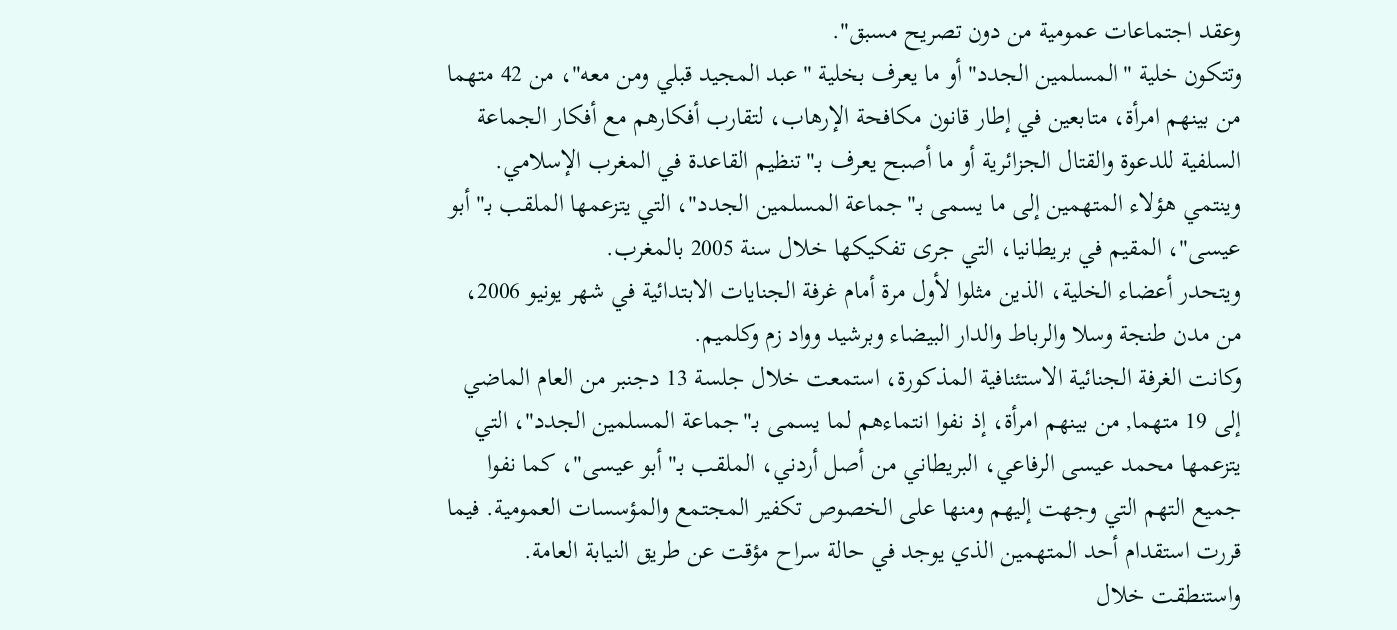وعقد اجتماعات عمومية من دون تصريح مسبق".
وتتكون خلية "المسلمين الجدد" أو ما يعرف بخلية "عبد المجيد قبلي ومن معه"، من 42 متهما من بينهم امرأة، متابعين في إطار قانون مكافحة الإرهاب، لتقارب أفكارهم مع أفكار الجماعة السلفية للدعوة والقتال الجزائرية أو ما أصبح يعرف بـ"تنظيم القاعدة في المغرب الإسلامي.
وينتمي هؤلاء المتهمين إلى ما يسمى بـ"جماعة المسلمين الجدد"، التي يتزعمها الملقب بـ"أبو عيسى"، المقيم في بريطانيا، التي جرى تفكيكها خلال سنة 2005 بالمغرب.
ويتحدر أعضاء الخلية، الذين مثلوا لأول مرة أمام غرفة الجنايات الابتدائية في شهر يونيو 2006، من مدن طنجة وسلا والرباط والدار البيضاء وبرشيد وواد زم وكلميم.
وكانت الغرفة الجنائية الاستئنافية المذكورة، استمعت خلال جلسة 13 دجنبر من العام الماضي إلى 19 متهما, من بينهم امرأة، إذ نفوا انتماءهم لما يسمى بـ"جماعة المسلمين الجدد"، التي يتزعمها محمد عيسى الرفاعي، البريطاني من أصل أردني، الملقب بـ"أبو عيسى"، كما نفوا جميع التهم التي وجهت إليهم ومنها على الخصوص تكفير المجتمع والمؤسسات العمومية. فيما قررت استقدام أحد المتهمين الذي يوجد في حالة سراح مؤقت عن طريق النيابة العامة. واستنطقت خلال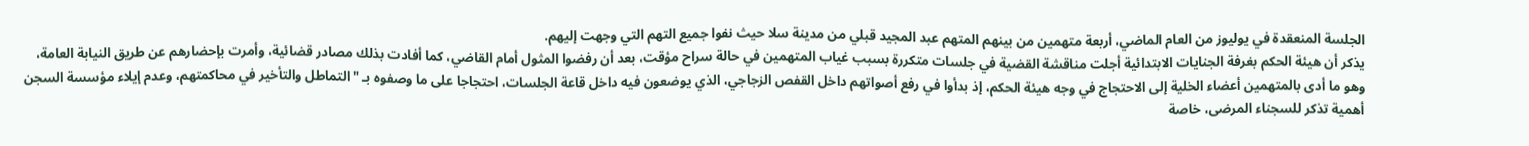الجلسة المنعقدة في يوليوز من العام الماضي، أربعة متهمين من بينهم المتهم عبد المجيد قبلي من مدينة سلا حيث نفوا جميع التهم التي وجهت إليهم.
يذكر أن هيئة الحكم بغرفة الجنايات الابتدائية أجلت مناقشة القضية في جلسات متكررة بسبب غياب المتهمين في حالة سراح مؤقت، بعد أن رفضوا المثول أمام القاضي، كما أفادت بذلك مصادر قضائية، وأمرت بإحضارهم عن طريق النيابة العامة، وهو ما أدى بالمتهمين أعضاء الخلية إلى الاحتجاج في وجه هيئة الحكم، إذ بدأوا في رفع أصواتهم داخل القفص الزجاجي، الذي يوضعون فيه داخل قاعة الجلسات، احتجاجا على ما وصفوه بـ "التماطل والتأخير في محاكمتهم، وعدم إيلاء مؤسسة السجن أهمية تذكر للسجناء المرضى، خاصة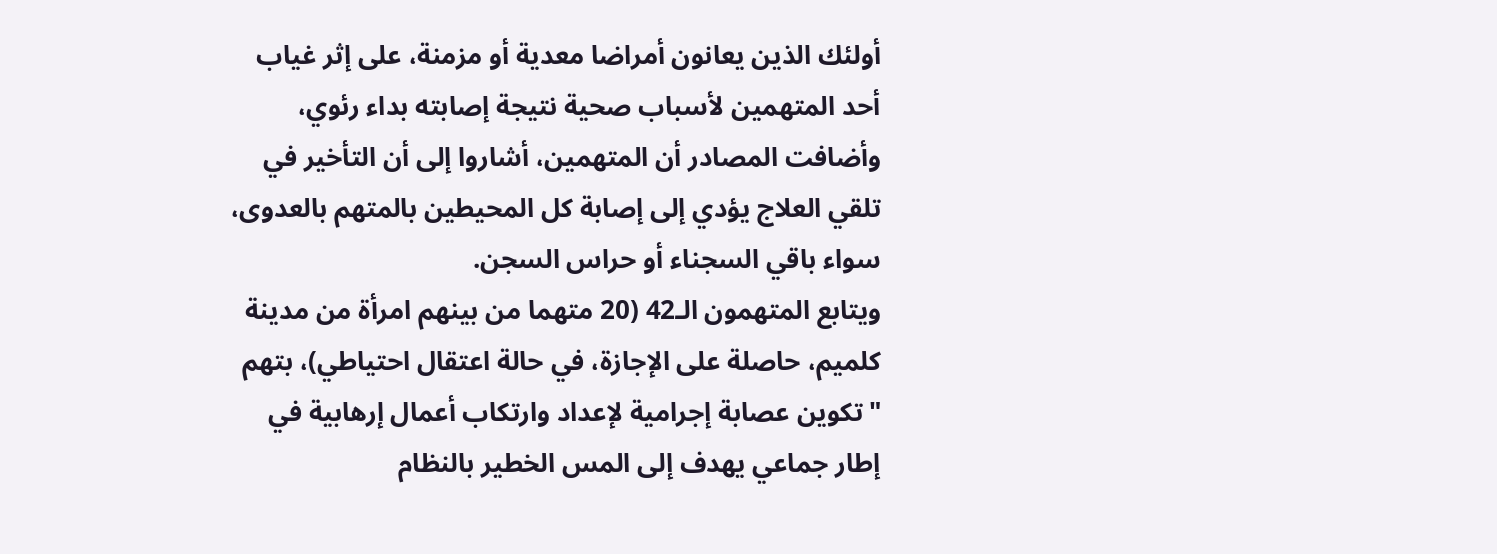أولئك الذين يعانون أمراضا معدية أو مزمنة، على إثر غياب أحد المتهمين لأسباب صحية نتيجة إصابته بداء رئوي، وأضافت المصادر أن المتهمين، أشاروا إلى أن التأخير في تلقي العلاج يؤدي إلى إصابة كل المحيطين بالمتهم بالعدوى، سواء باقي السجناء أو حراس السجن.
ويتابع المتهمون الـ42 (20 متهما من بينهم امرأة من مدينة كلميم، حاصلة على الإجازة، في حالة اعتقال احتياطي)، بتهم "تكوين عصابة إجرامية لإعداد وارتكاب أعمال إرهابية في إطار جماعي يهدف إلى المس الخطير بالنظام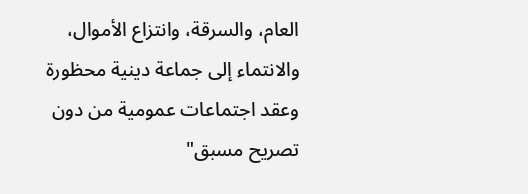العام، والسرقة، وانتزاع الأموال، والانتماء إلى جماعة دينية محظورة وعقد اجتماعات عمومية من دون تصريح مسبق"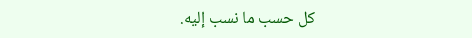كل حسب ما نسب إليه.